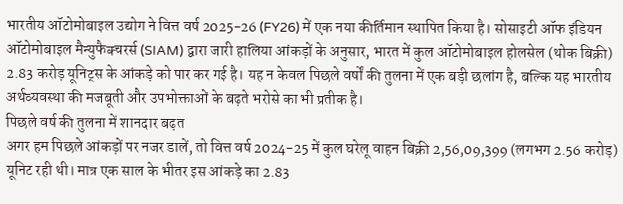भारतीय ऑटोमोबाइल उद्योग ने वित्त वर्ष 2025-26 (FY26) में एक नया कीर्तिमान स्थापित किया है। सोसाइटी ऑफ इंडियन ऑटोमोबाइल मैन्युफैक्चरर्स (SIAM) द्वारा जारी हालिया आंकड़ों के अनुसार, भारत में कुल ऑटोमोबाइल होलसेल (थोक बिक्री) 2.83 करोड़ यूनिट्स के आंकड़े को पार कर गई है। यह न केवल पिछले वर्षों की तुलना में एक बड़ी छलांग है, बल्कि यह भारतीय अर्थव्यवस्था की मजबूती और उपभोक्ताओं के बढ़ते भरोसे का भी प्रतीक है।
पिछले वर्ष की तुलना में शानदार बढ़त
अगर हम पिछले आंकड़ों पर नजर डालें, तो वित्त वर्ष 2024-25 में कुल घरेलू वाहन बिक्री 2,56,09,399 (लगभग 2.56 करोड़) यूनिट रही थी। मात्र एक साल के भीतर इस आंकड़े का 2.83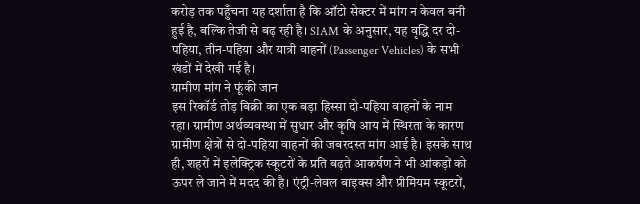करोड़ तक पहुँचना यह दर्शाता है कि ऑटो सेक्टर में मांग न केवल बनी हुई है, बल्कि तेजी से बढ़ रही है। SIAM के अनुसार, यह वृद्धि दर दो-पहिया, तीन-पहिया और यात्री वाहनों (Passenger Vehicles) के सभी खंडों में देखी गई है।
ग्रामीण मांग ने फूंकी जान
इस रिकॉर्ड तोड़ बिक्री का एक बड़ा हिस्सा दो-पहिया वाहनों के नाम रहा। ग्रामीण अर्थव्यवस्था में सुधार और कृषि आय में स्थिरता के कारण ग्रामीण क्षेत्रों से दो-पहिया वाहनों की जबरदस्त मांग आई है। इसके साथ ही, शहरों में इलेक्ट्रिक स्कूटरों के प्रति बढ़ते आकर्षण ने भी आंकड़ों को ऊपर ले जाने में मदद की है। एंट्री-लेवल बाइक्स और प्रीमियम स्कूटरों,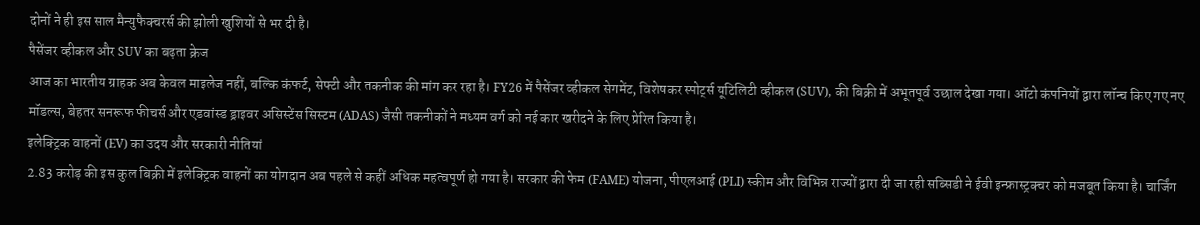दोनों ने ही इस साल मैन्युफैक्चरर्स की झोली खुशियों से भर दी है।
पैसेंजर व्हीकल और SUV का बढ़ता क्रेज
आज का भारतीय ग्राहक अब केवल माइलेज नहीं, बल्कि कंफर्ट, सेफ्टी और तकनीक की मांग कर रहा है। FY26 में पैसेंजर व्हीकल सेगमेंट, विशेषकर स्पोर्ट्स यूटिलिटी व्हीकल (SUV), की बिक्री में अभूतपूर्व उछाल देखा गया। ऑटो कंपनियों द्वारा लॉन्च किए गए नए मॉडल्स, बेहतर सनरूफ फीचर्स और एडवांस्ड ड्राइवर असिस्टेंस सिस्टम (ADAS) जैसी तकनीकों ने मध्यम वर्ग को नई कार खरीदने के लिए प्रेरित किया है।
इलेक्ट्रिक वाहनों (EV) का उदय और सरकारी नीतियां
2.83 करोड़ की इस कुल बिक्री में इलेक्ट्रिक वाहनों का योगदान अब पहले से कहीं अधिक महत्वपूर्ण हो गया है। सरकार की फेम (FAME) योजना, पीएलआई (PLI) स्कीम और विभिन्न राज्यों द्वारा दी जा रही सब्सिडी ने ईवी इन्फ्रास्ट्रक्चर को मजबूत किया है। चार्जिंग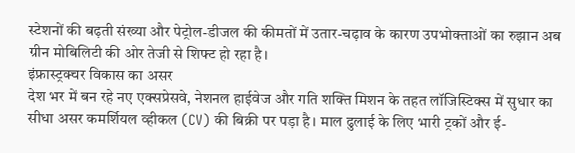स्टेशनों की बढ़ती संख्या और पेट्रोल-डीजल की कीमतों में उतार-चढ़ाव के कारण उपभोक्ताओं का रुझान अब ग्रीन मोबिलिटी की ओर तेजी से शिफ्ट हो रहा है।
इंफ्रास्ट्रक्चर विकास का असर
देश भर में बन रहे नए एक्सप्रेसवे, नेशनल हाईवेज और गति शक्ति मिशन के तहत लॉजिस्टिक्स में सुधार का सीधा असर कमर्शियल व्हीकल (CV) की बिक्री पर पड़ा है। माल ढुलाई के लिए भारी ट्रकों और ई-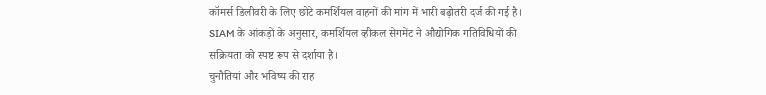कॉमर्स डिलीवरी के लिए छोटे कमर्शियल वाहनों की मांग में भारी बढ़ोतरी दर्ज की गई है। SIAM के आंकड़ों के अनुसार, कमर्शियल व्हीकल सेगमेंट ने औद्योगिक गतिविधियों की सक्रियता को स्पष्ट रूप से दर्शाया है।
चुनौतियां और भविष्य की राह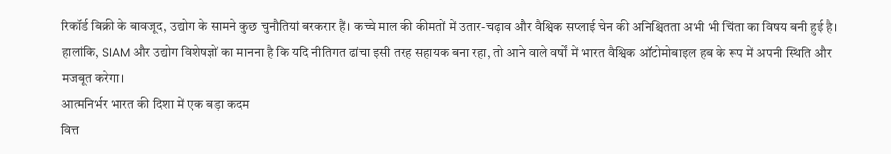रिकॉर्ड बिक्री के बावजूद, उद्योग के सामने कुछ चुनौतियां बरकरार हैं। कच्चे माल की कीमतों में उतार-चढ़ाव और वैश्विक सप्लाई चेन की अनिश्चितता अभी भी चिंता का विषय बनी हुई है। हालांकि, SIAM और उद्योग विशेषज्ञों का मानना है कि यदि नीतिगत ढांचा इसी तरह सहायक बना रहा, तो आने वाले वर्षों में भारत वैश्विक ऑटोमोबाइल हब के रूप में अपनी स्थिति और मजबूत करेगा।
आत्मनिर्भर भारत की दिशा में एक बड़ा कदम
वित्त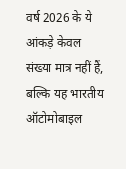वर्ष 2026 के ये आंकड़े केवल संख्या मात्र नहीं हैं, बल्कि यह भारतीय ऑटोमोबाइल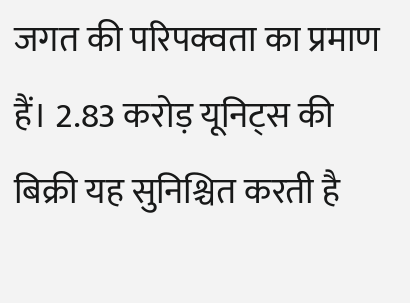जगत की परिपक्वता का प्रमाण हैं। 2.83 करोड़ यूनिट्स की बिक्री यह सुनिश्चित करती है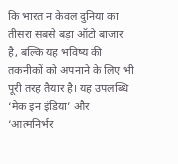कि भारत न केवल दुनिया का तीसरा सबसे बड़ा ऑटो बाजार है, बल्कि यह भविष्य की तकनीकों को अपनाने के लिए भी पूरी तरह तैयार है। यह उपलब्धि ‘मेक इन इंडिया’ और ‘आत्मनिर्भर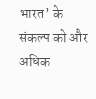भारत’ के संकल्प को और अधिक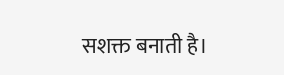सशक्त बनाती है।